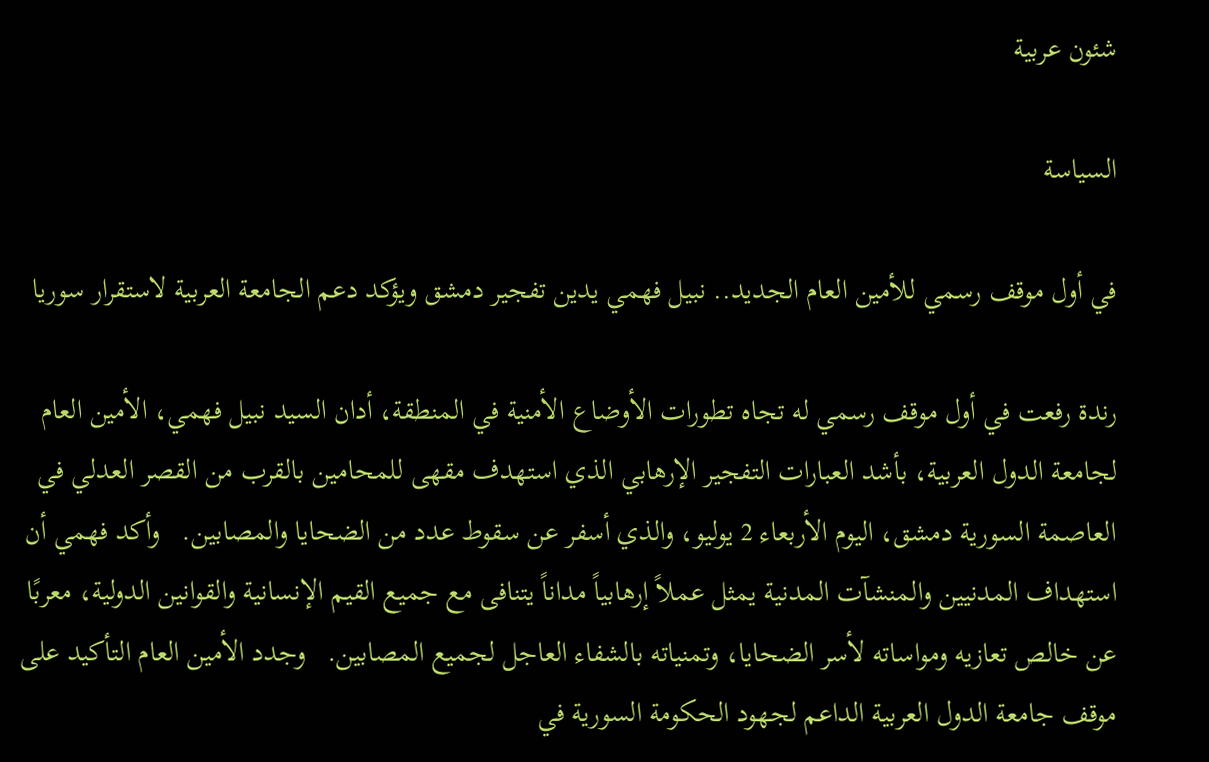شئون عربية

السياسة

في أول موقف رسمي للأمين العام الجديد.. نبيل فهمي يدين تفجير دمشق ويؤكد دعم الجامعة العربية لاستقرار سوريا

رندة رفعت في أول موقف رسمي له تجاه تطورات الأوضاع الأمنية في المنطقة، أدان السيد نبيل فهمي، الأمين العام لجامعة الدول العربية، بأشد العبارات التفجير الإرهابي الذي استهدف مقهى للمحامين بالقرب من القصر العدلي في العاصمة السورية دمشق، اليوم الأربعاء 2 يوليو، والذي أسفر عن سقوط عدد من الضحايا والمصابين.   وأكد فهمي أن استهداف المدنيين والمنشآت المدنية يمثل عملاً إرهابياً مداناً يتنافى مع جميع القيم الإنسانية والقوانين الدولية، معربًا عن خالص تعازيه ومواساته لأسر الضحايا، وتمنياته بالشفاء العاجل لجميع المصابين.   وجدد الأمين العام التأكيد على موقف جامعة الدول العربية الداعم لجهود الحكومة السورية في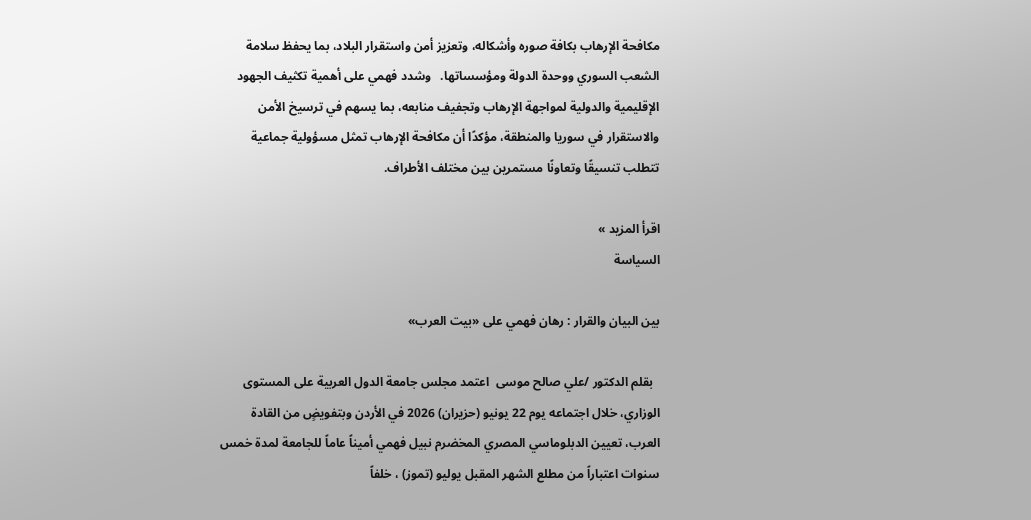مكافحة الإرهاب بكافة صوره وأشكاله، وتعزيز أمن واستقرار البلاد، بما يحفظ سلامة الشعب السوري ووحدة الدولة ومؤسساتها.   وشدد فهمي على أهمية تكثيف الجهود الإقليمية والدولية لمواجهة الإرهاب وتجفيف منابعه، بما يسهم في ترسيخ الأمن والاستقرار في سوريا والمنطقة، مؤكدًا أن مكافحة الإرهاب تمثل مسؤولية جماعية تتطلب تنسيقًا وتعاونًا مستمرين بين مختلف الأطراف.

اقرأ المزيد »
السياسة

بين البيان والقرار : رهان فهمي على «بيت العرب»

  بقلم الدكتور /علي صالح موسى  اعتمد مجلس جامعة الدول العربية على المستوى الوزاري، خلال اجتماعه يوم 22 يونيو (حزيران) 2026 في الأردن وبتفويضٍ من القادة العرب، تعيين الدبلوماسي المصري المخضرم نبيل فهمي أميناً عاماً للجامعة لمدة خمس سنوات اعتباراً من مطلع الشهر المقبل يوليو (تموز) ، خلفاً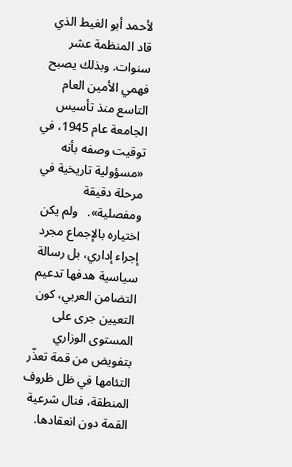لأحمد أبو الغيط الذي قاد المنظمة عشر سنوات. وبذلك يصبح فهمي الأمين العام التاسع منذ تأسيس الجامعة عام 1945، في توقيت وصفه بأنه «مسؤولية تاريخية في مرحلة دقيقة ومفصلية».   ولم يكن اختياره بالإجماع مجرد إجراء إداري، بل رسالة سياسية هدفها تدعيم التضامن العربي، كون التعيين جرى على المستوى الوزاري بتفويض من قمة تعذّر التئامها في ظل ظروف المنطقة، فنال شرعية القمة دون انعقادها.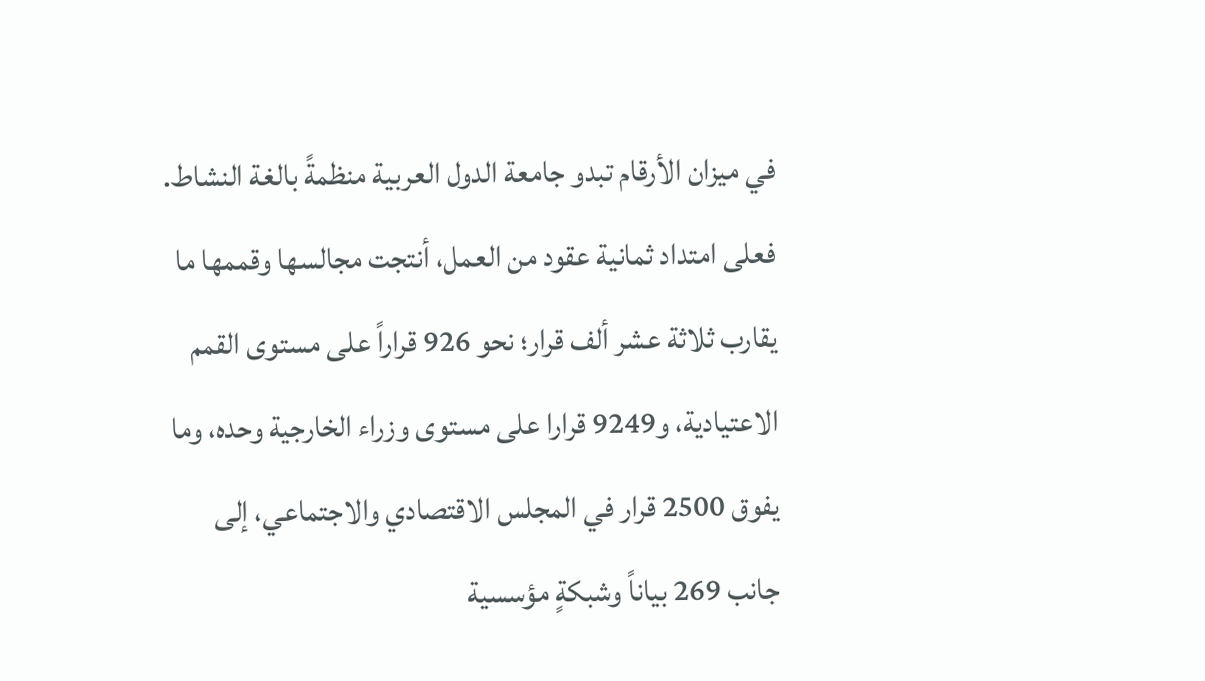في ميزان الأرقام تبدو جامعة الدول العربية منظمةً بالغة النشاط. فعلى امتداد ثمانية عقود من العمل، أنتجت مجالسها وقممها ما يقارب ثلاثة عشر ألف قرار؛ نحو 926 قراراً على مستوى القمم الاعتيادية، و9249 قرارا على مستوى وزراء الخارجية وحده، وما يفوق 2500 قرار في المجلس الاقتصادي والاجتماعي، إلى جانب 269 بياناً وشبكةٍ مؤسسية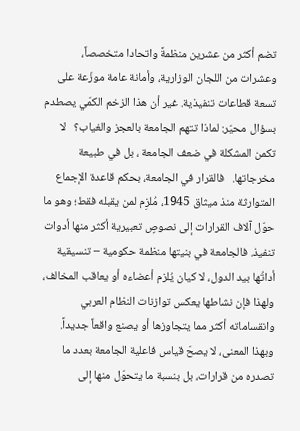تضم أكثر من عشرين منظمةً واتحادا متخصصاً، وعشرات من اللجان الوزارية، وأمانة عامة موزّعة على تسعة قطاعات تنفيذية. غير أن هذا الزخم الكمّي يصطدم بسؤال محيّر: لماذا تتهم الجامعة بالعجز والغياب؟   لا تكمن المشكلة في ضعف الجامعة ، بل في طبيعة مخرجاتها.   فالقرار في الجامعة، بحكم قاعدة الإجماع المتوارثة منذ ميثاق 1945، مُلزِم لمن يقبله فقط؛ وهو ما حوّل آلاف القرارات إلى نصوصٍ تعبيرية أكثر منها أدوات تنفيذ. فالجامعة في بنيتها منظمة حكومية – تنسيقية أداتُها بيد الدول، لا كيان يُلزم أعضاءه أو يعاقب المخالف، ولهذا فإن نشاطها يعكس توازنات النظام العربي وانقساماته أكثر مما يتجاوزها أو يصنع واقعاً جديداً.   وبهذا المعنى، لا يصحّ قياس فاعلية الجامعة بعدد ما تصدره من قرارات، بل بنسبة ما يتحوّل منها إلى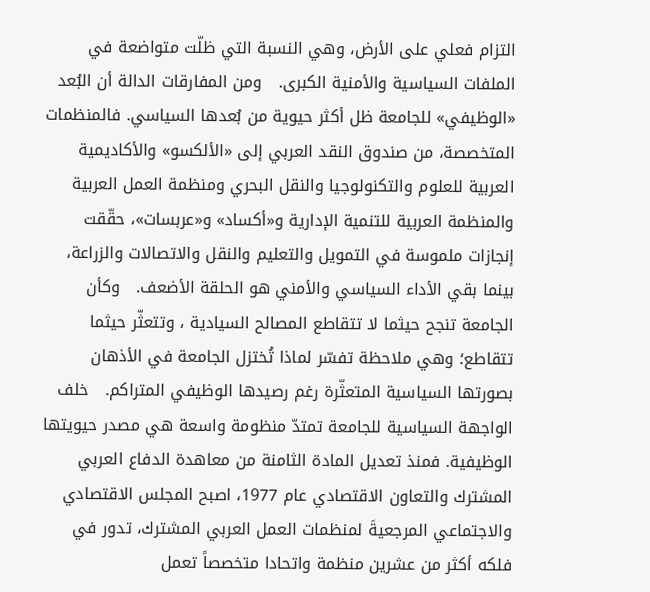التزام فعلي على الأرض، وهي النسبة التي ظلّت متواضعة في الملفات السياسية والأمنية الكبرى.   ومن المفارقات الدالة أن البُعد «الوظيفي» للجامعة ظل أكثر حيوية من بُعدها السياسي. فالمنظمات المتخصصة، من صندوق النقد العربي إلى «الألكسو» والأكاديمية العربية للعلوم والتكنولوجيا والنقل البحري ومنظمة العمل العربية والمنظمة العربية للتنمية الإدارية و«أكساد» و«عربسات»، حقّقت إنجازات ملموسة في التمويل والتعليم والنقل والاتصالات والزراعة، بينما بقي الأداء السياسي والأمني هو الحلقة الأضعف.   وكأن الجامعة تنجح حيثما لا تتقاطع المصالح السيادية ، وتتعثّر حيثما تتقاطع؛ وهي ملاحظة تفسّر لماذا تُختزل الجامعة في الأذهان بصورتها السياسية المتعثّرة رغم رصيدها الوظيفي المتراكم.   خلف الواجهة السياسية للجامعة تمتدّ منظومة واسعة هي مصدر حيويتها الوظيفية. فمنذ تعديل المادة الثامنة من معاهدة الدفاع العربي المشترك والتعاون الاقتصادي عام 1977، اصبح المجلس الاقتصادي والاجتماعي المرجعيةَ لمنظمات العمل العربي المشترك، تدور في فلكه أكثر من عشرين منظمة واتحادا متخصصاً تعمل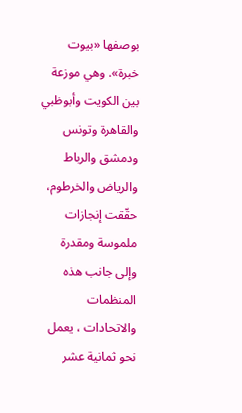بوصفها «بيوت خبرة». وهي موزعة بين الكويت وأبوظبي والقاهرة وتونس ودمشق والرباط والرياض والخرطوم، حقّقت إنجازات ملموسة ومقدرة    وإلى جانب هذه المنظمات والاتحادات ، يعمل نحو ثمانية عشر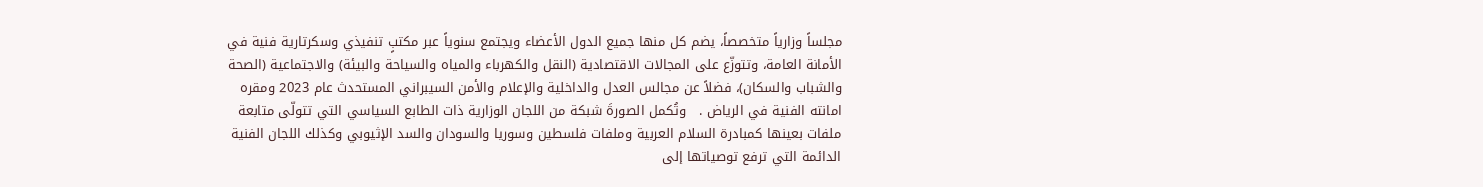مجلساً وزارياً متخصصاً، يضم كل منها جميع الدول الأعضاء ويجتمع سنوياً عبر مكتبٍ تنفيذي وسكرتارية فنية في الأمانة العامة، وتتوزّع على المجالات الاقتصادية (النقل والكهرباء والمياه والسياحة والبيئة) والاجتماعية (الصحة والشباب والسكان)، فضلاً عن مجالس العدل والداخلية والإعلام والأمن السيبراني المستحدث عام 2023 ومقره امانته الفنية في الرياض .   وتُكمل الصورةَ شبكة من اللجان الوزارية ذات الطابع السياسي التي تتولّى متابعة ملفات بعينها كمبادرة السلام العربية وملفات فلسطين وسوريا والسودان والسد الإثيوبي وكذلك اللجان الفنية الدائمة التي ترفع توصياتها إلى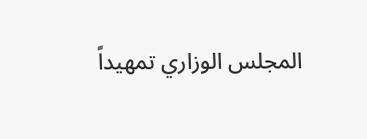المجلس الوزاري تمهيداً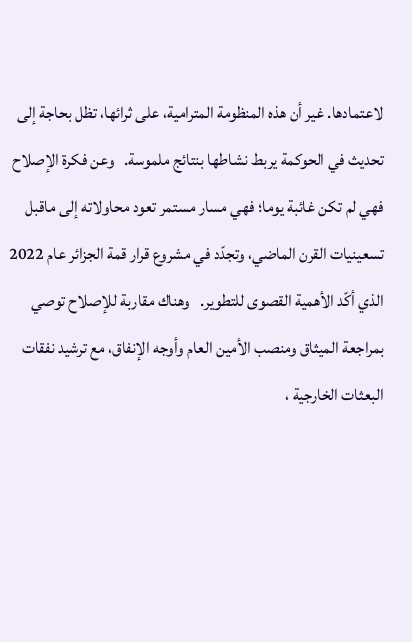لاعتمادها. غير أن هذه المنظومة المترامية، على ثرائها، تظل بحاجة إلى تحديث في الحوكمة يربط نشاطها بنتائج ملموسة.   وعن فكرة الإصلاح فهي لم تكن غائبة يوما؛ فهي مسار مستمر تعود محاولاته إلى ماقبل تسعينيات القرن الماضي، وتجدّد في مشروع قرار قمة الجزائر عام 2022 الذي أكّد الأهمية القصوى للتطوير.   وهناك مقاربة للإصلاح توصي بمراجعة الميثاق ومنصب الأمين العام وأوجه الإنفاق، مع ترشيد نفقات البعثات الخارجية ،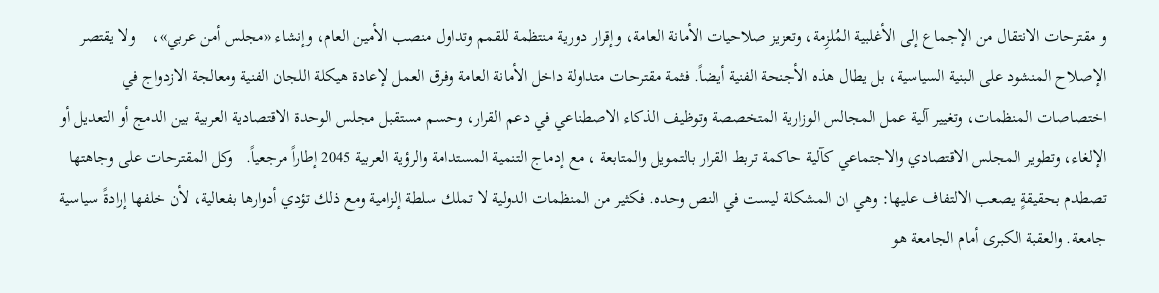و مقترحات الانتقال من الإجماع إلى الأغلبية المُلزِمة، وتعزيز صلاحيات الأمانة العامة، وإقرار دورية منتظمة للقمم وتداول منصب الأمين العام، وإنشاء «مجلس أمن عربي»،    ولا يقتصر الإصلاح المنشود على البنية السياسية، بل يطال هذه الأجنحة الفنية أيضاً. فثمة مقترحات متداولة داخل الأمانة العامة وفرق العمل لإعادة هيكلة اللجان الفنية ومعالجة الازدواج في اختصاصات المنظمات، وتغيير آلية عمل المجالس الوزارية المتخصصة وتوظيف الذكاء الاصطناعي في دعم القرار، وحسم مستقبل مجلس الوحدة الاقتصادية العربية بين الدمج أو التعديل أو الإلغاء، وتطوير المجلس الاقتصادي والاجتماعي كآلية حاكمة تربط القرار بالتمويل والمتابعة ، مع إدماج التنمية المستدامة والرؤية العربية 2045 إطاراً مرجعياً.   وكل المقترحات على وجاهتها تصطدم بحقيقةٍ يصعب الالتفاف عليها: وهي ان المشكلة ليست في النص وحده. فكثير من المنظمات الدولية لا تملك سلطة إلزامية ومع ذلك تؤدي أدوارها بفعالية، لأن خلفها إرادةً سياسية جامعة. والعقبة الكبرى أمام الجامعة هو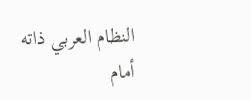النظام العربي ذاته أمام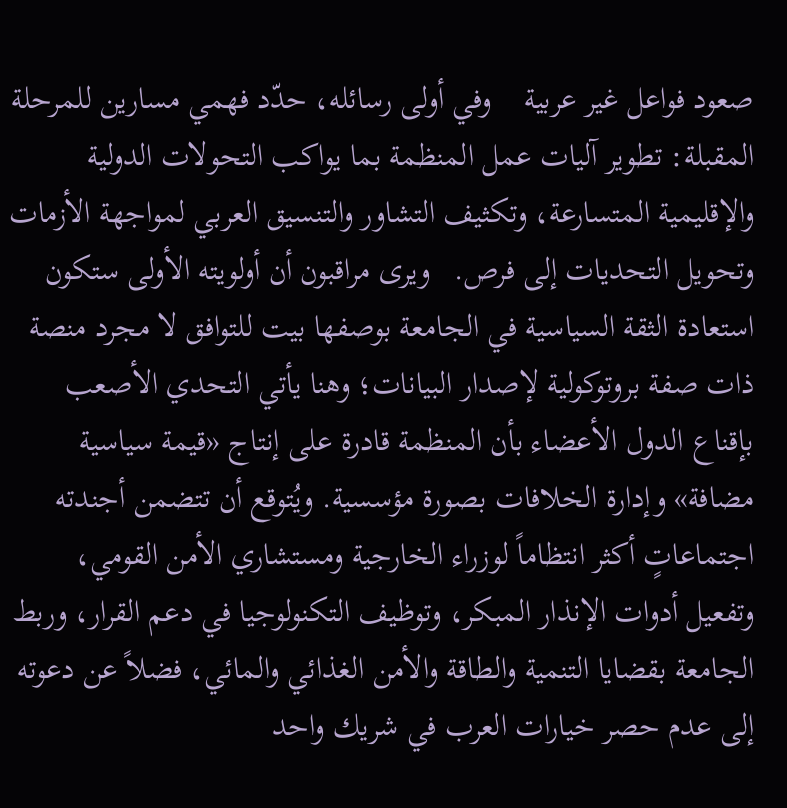صعود فواعل غير عربية    وفي أولى رسائله، حدّد فهمي مسارين للمرحلة المقبلة: تطوير آليات عمل المنظمة بما يواكب التحولات الدولية والإقليمية المتسارعة، وتكثيف التشاور والتنسيق العربي لمواجهة الأزمات وتحويل التحديات إلى فرص.   ويرى مراقبون أن أولويته الأولى ستكون استعادة الثقة السياسية في الجامعة بوصفها بيت للتوافق لا مجرد منصة ذات صفة بروتوكولية لإصدار البيانات؛ وهنا يأتي التحدي الأصعب بإقناع الدول الأعضاء بأن المنظمة قادرة على إنتاج «قيمة سياسية مضافة» وإدارة الخلافات بصورة مؤسسية. ويُتوقع أن تتضمن أجندته اجتماعاتٍ أكثر انتظاماً لوزراء الخارجية ومستشاري الأمن القومي، وتفعيل أدوات الإنذار المبكر، وتوظيف التكنولوجيا في دعم القرار، وربط الجامعة بقضايا التنمية والطاقة والأمن الغذائي والمائي، فضلاً عن دعوته إلى عدم حصر خيارات العرب في شريك واحد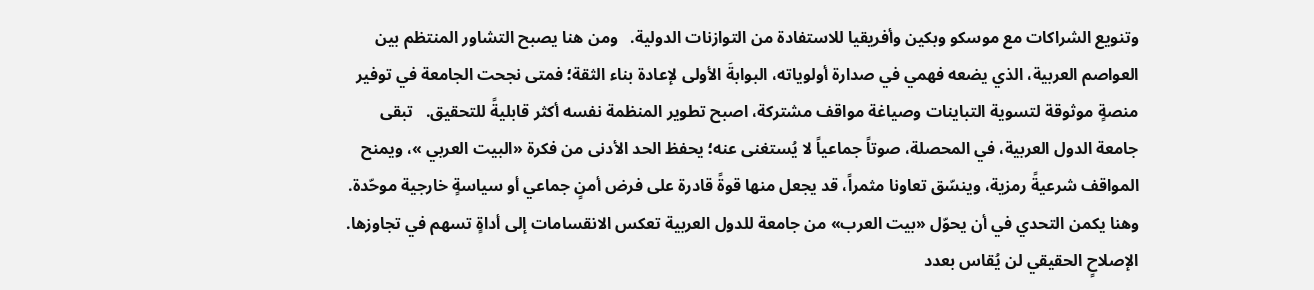وتنويع الشراكات مع موسكو وبكين وأفريقيا للاستفادة من التوازنات الدولية.   ومن هنا يصبح التشاور المنتظم بين العواصم العربية، الذي يضعه فهمي في صدارة أولوياته، البوابةَ الأولى لإعادة بناء الثقة؛ فمتى نجحت الجامعة في توفير منصةٍ موثوقة لتسوية التباينات وصياغة مواقف مشتركة، اصبح تطوير المنظمة نفسه أكثر قابليةً للتحقيق.   تبقى جامعة الدول العربية، في المحصلة، صوتاً جماعياً لا يُستغنى عنه؛ يحفظ الحد الأدنى من فكرة «البيت العربي »، ويمنح المواقف شرعيةً رمزية، وينسّق تعاونا مثمراً، قد يجعل منها قوةً قادرة على فرض أمنٍ جماعي أو سياسةٍ خارجية موحّدة. وهنا يكمن التحدي في أن يحوّل «بيت العرب» من جامعة للدول العربية تعكس الانقسامات إلى أداةٍ تسهم في تجاوزها.   الإصلاحٍ الحقيقي لن يُقاس بعدد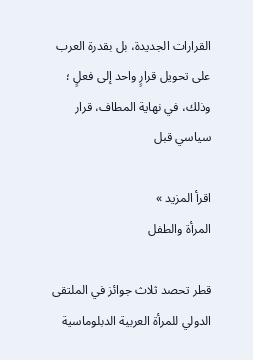القرارات الجديدة، بل بقدرة العرب على تحويل قرارٍ واحد إلى فعلٍ ؛ وذلك، في نهاية المطاف، قرار سياسي قبل

اقرأ المزيد »
المرأة والطفل

قطر تحصد ثلاث جوائز في الملتقى الدولي للمرأة العربية الدبلوماسية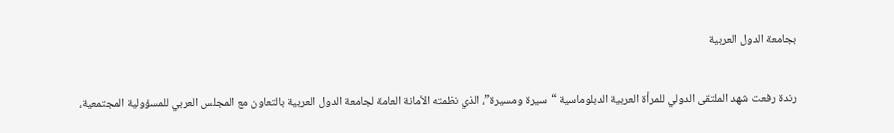بجامعة الدول العربية

رندة رفعت شهد الملتقى الدولي للمرأة العربية الدبلوماسية “سيرة ومسيرة”، الذي نظمته الأمانة العامة لجامعة الدول العربية بالتعاون مع المجلس العربي للمسؤولية المجتمعية،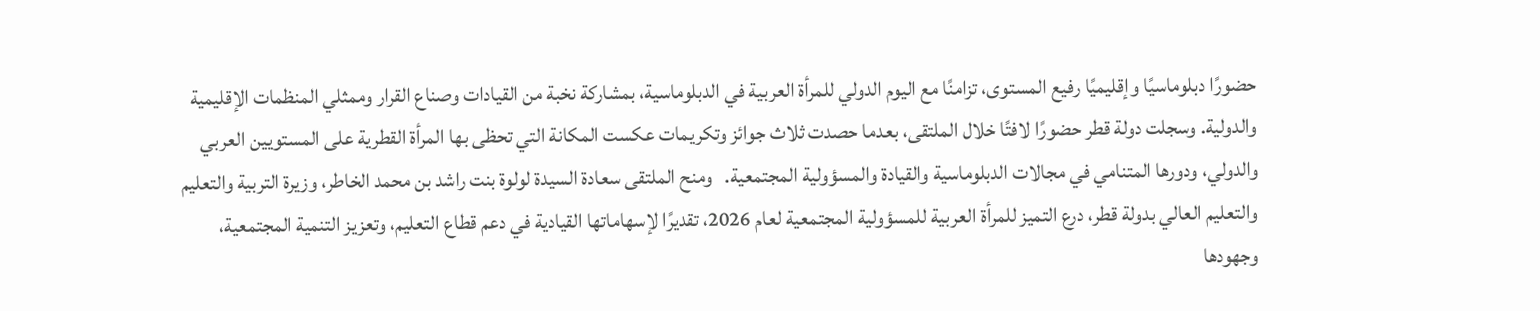حضورًا دبلوماسيًا وإقليميًا رفيع المستوى، تزامنًا مع اليوم الدولي للمرأة العربية في الدبلوماسية، بمشاركة نخبة من القيادات وصناع القرار وممثلي المنظمات الإقليمية والدولية. وسجلت دولة قطر حضورًا لافتًا خلال الملتقى، بعدما حصدت ثلاث جوائز وتكريمات عكست المكانة التي تحظى بها المرأة القطرية على المستويين العربي والدولي، ودورها المتنامي في مجالات الدبلوماسية والقيادة والمسؤولية المجتمعية.   ومنح الملتقى سعادة السيدة لولوة بنت راشد بن محمد الخاطر، وزيرة التربية والتعليم والتعليم العالي بدولة قطر، درع التميز للمرأة العربية للمسؤولية المجتمعية لعام 2026، تقديرًا لإسهاماتها القيادية في دعم قطاع التعليم، وتعزيز التنمية المجتمعية، وجهودها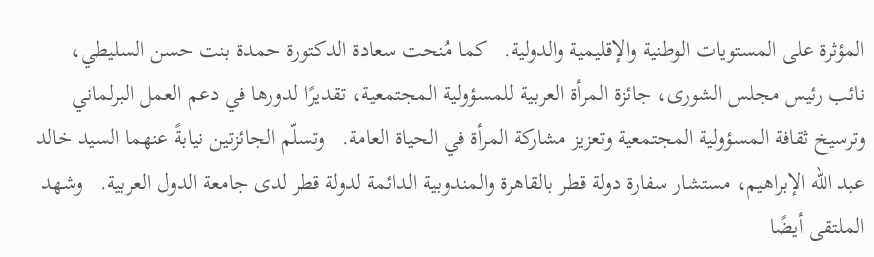المؤثرة على المستويات الوطنية والإقليمية والدولية.   كما مُنحت سعادة الدكتورة حمدة بنت حسن السليطي، نائب رئيس مجلس الشورى، جائزة المرأة العربية للمسؤولية المجتمعية، تقديرًا لدورها في دعم العمل البرلماني وترسيخ ثقافة المسؤولية المجتمعية وتعزيز مشاركة المرأة في الحياة العامة.   وتسلّم الجائزتين نيابةً عنهما السيد خالد عبد الله الإبراهيم، مستشار سفارة دولة قطر بالقاهرة والمندوبية الدائمة لدولة قطر لدى جامعة الدول العربية.   وشهد الملتقى أيضًا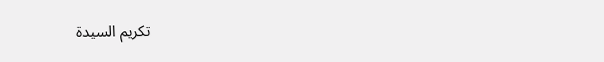تكريم السيدة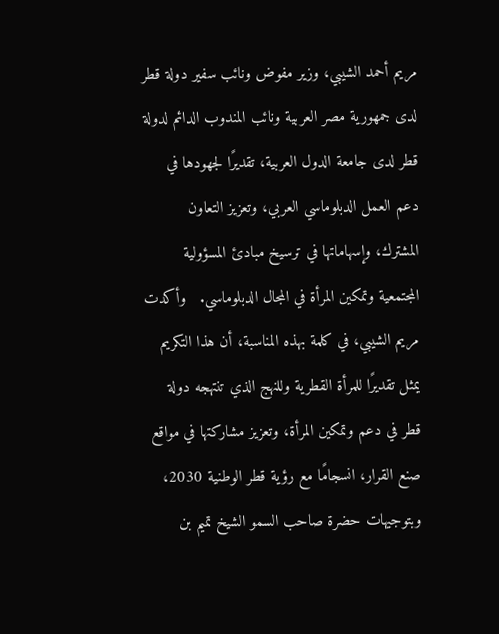مريم أحمد الشيبي، وزير مفوض ونائب سفير دولة قطر لدى جمهورية مصر العربية ونائب المندوب الدائم لدولة قطر لدى جامعة الدول العربية، تقديرًا لجهودها في دعم العمل الدبلوماسي العربي، وتعزيز التعاون المشترك، وإسهاماتها في ترسيخ مبادئ المسؤولية المجتمعية وتمكين المرأة في المجال الدبلوماسي.   وأكدت مريم الشيبي، في كلمة بهذه المناسبة، أن هذا التكريم يمثل تقديرًا للمرأة القطرية وللنهج الذي تنتهجه دولة قطر في دعم وتمكين المرأة، وتعزيز مشاركتها في مواقع صنع القرار، انسجامًا مع رؤية قطر الوطنية 2030، وبتوجيهات حضرة صاحب السمو الشيخ تميم بن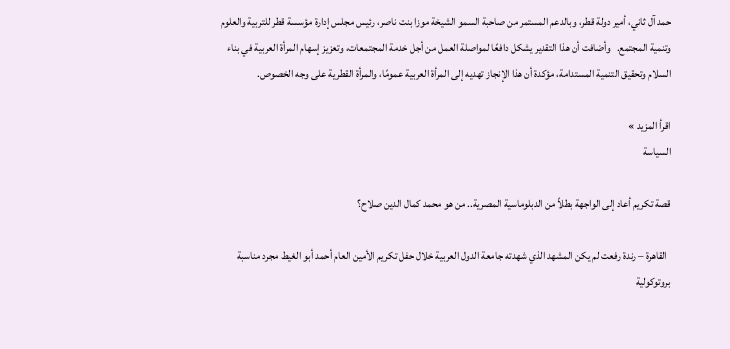حمد آل ثاني، أمير دولة قطر، وبالدعم المستمر من صاحبة السمو الشيخة موزا بنت ناصر، رئيس مجلس إدارة مؤسسة قطر للتربية والعلوم وتنمية المجتمع.   وأضافت أن هذا التقدير يشكل دافعًا لمواصلة العمل من أجل خدمة المجتمعات، وتعزيز إسهام المرأة العربية في بناء السلام وتحقيق التنمية المستدامة، مؤكدة أن هذا الإنجاز تهديه إلى المرأة العربية عمومًا، والمرأة القطرية على وجه الخصوص.

اقرأ المزيد »
السياسة

قصة تكريم أعاد إلى الواجهة بطلاً من الدبلوماسية المصرية.. من هو محمد كمال الدين صلاح؟

  القاهرة – رندة رفعت لم يكن المشهد الذي شهدته جامعة الدول العربية خلال حفل تكريم الأمين العام أحمد أبو الغيط مجرد مناسبة بروتوكولية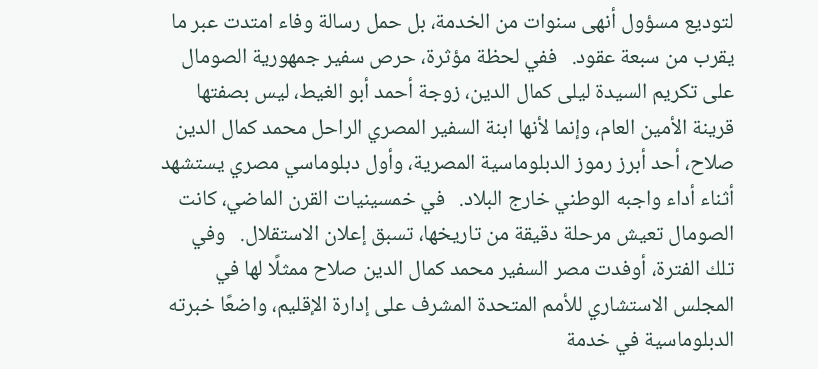لتوديع مسؤول أنهى سنوات من الخدمة، بل حمل رسالة وفاء امتدت عبر ما يقرب من سبعة عقود.   ففي لحظة مؤثرة، حرص سفير جمهورية الصومال على تكريم السيدة ليلى كمال الدين، زوجة أحمد أبو الغيط، ليس بصفتها قرينة الأمين العام، وإنما لأنها ابنة السفير المصري الراحل محمد كمال الدين صلاح، أحد أبرز رموز الدبلوماسية المصرية، وأول دبلوماسي مصري يستشهد أثناء أداء واجبه الوطني خارج البلاد.   في خمسينيات القرن الماضي، كانت الصومال تعيش مرحلة دقيقة من تاريخها، تسبق إعلان الاستقلال.   وفي تلك الفترة، أوفدت مصر السفير محمد كمال الدين صلاح ممثلًا لها في المجلس الاستشاري للأمم المتحدة المشرف على إدارة الإقليم، واضعًا خبرته الدبلوماسية في خدمة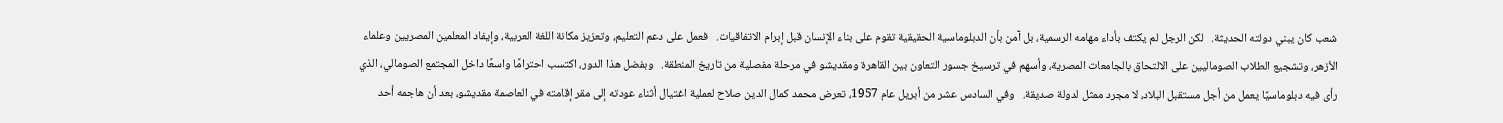شعب كان يبني دولته الحديثة.   لكن الرجل لم يكتف بأداء مهامه الرسمية، بل آمن بأن الدبلوماسية الحقيقية تقوم على بناء الإنسان قبل إبرام الاتفاقيات.   فعمل على دعم التعليم، وتعزيز مكانة اللغة العربية، وإيفاد المعلمين المصريين وعلماء الأزهر، وتشجيع الطلاب الصوماليين على الالتحاق بالجامعات المصرية، وأسهم في ترسيخ جسور التعاون بين القاهرة ومقديشو في مرحلة مفصلية من تاريخ المنطقة.   وبفضل هذا الدور، اكتسب احترامًا واسعًا داخل المجتمع الصومالي، الذي رأى فيه دبلوماسيًا يعمل من أجل مستقبل البلاد، لا مجرد ممثل لدولة صديقة.   وفي السادس عشر من أبريل عام 1957، تعرض محمد كمال الدين صلاح لعملية اغتيال أثناء عودته إلى مقر إقامته في العاصمة مقديشو، بعد أن هاجمه أحد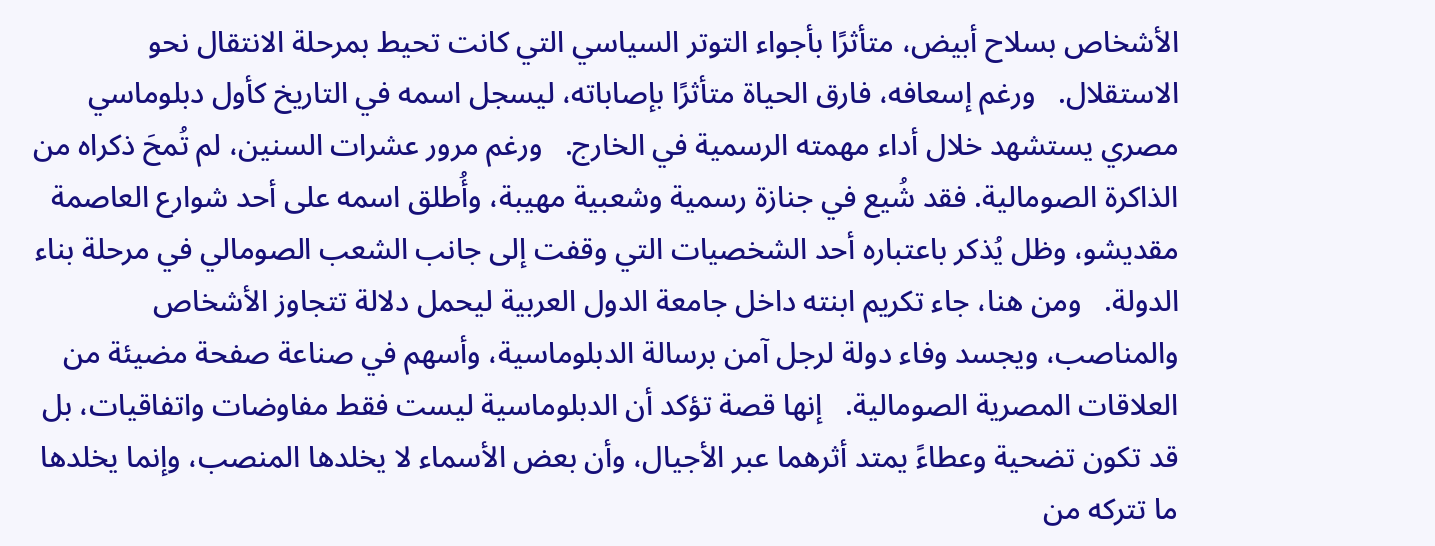الأشخاص بسلاح أبيض، متأثرًا بأجواء التوتر السياسي التي كانت تحيط بمرحلة الانتقال نحو الاستقلال.   ورغم إسعافه، فارق الحياة متأثرًا بإصاباته، ليسجل اسمه في التاريخ كأول دبلوماسي مصري يستشهد خلال أداء مهمته الرسمية في الخارج.   ورغم مرور عشرات السنين، لم تُمحَ ذكراه من الذاكرة الصومالية. فقد شُيع في جنازة رسمية وشعبية مهيبة، وأُطلق اسمه على أحد شوارع العاصمة مقديشو، وظل يُذكر باعتباره أحد الشخصيات التي وقفت إلى جانب الشعب الصومالي في مرحلة بناء الدولة.   ومن هنا، جاء تكريم ابنته داخل جامعة الدول العربية ليحمل دلالة تتجاوز الأشخاص والمناصب، ويجسد وفاء دولة لرجل آمن برسالة الدبلوماسية، وأسهم في صناعة صفحة مضيئة من العلاقات المصرية الصومالية.   إنها قصة تؤكد أن الدبلوماسية ليست فقط مفاوضات واتفاقيات، بل قد تكون تضحية وعطاءً يمتد أثرهما عبر الأجيال، وأن بعض الأسماء لا يخلدها المنصب، وإنما يخلدها ما تتركه من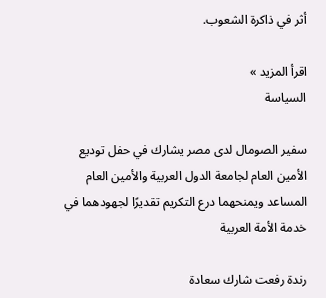أثر في ذاكرة الشعوب.

اقرأ المزيد »
السياسة

سفير الصومال لدى مصر يشارك في حفل توديع الأمين العام لجامعة الدول العربية والأمين العام المساعد ويمنحهما درع التكريم تقديرًا لجهودهما في خدمة الأمة العربية

رندة رفعت شارك سعادة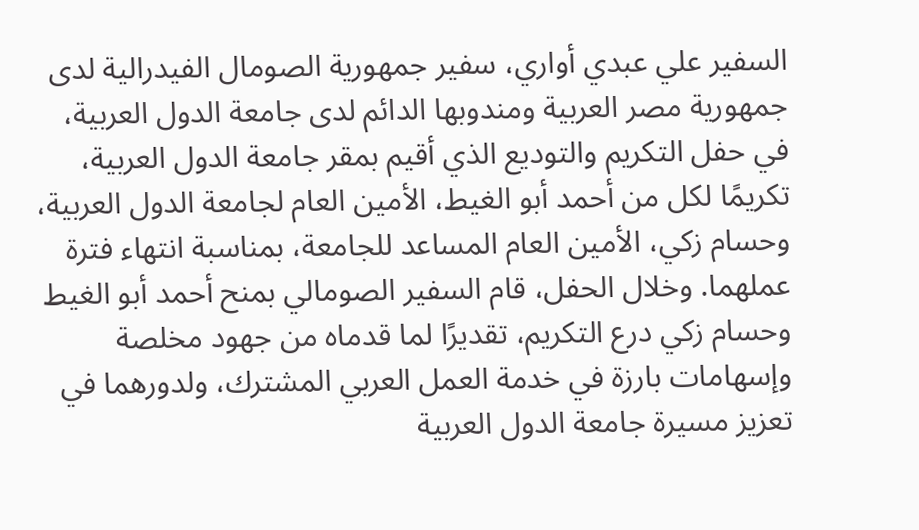السفير علي عبدي أواري، سفير جمهورية الصومال الفيدرالية لدى جمهورية مصر العربية ومندوبها الدائم لدى جامعة الدول العربية، في حفل التكريم والتوديع الذي أقيم بمقر جامعة الدول العربية، تكريمًا لكل من أحمد أبو الغيط، الأمين العام لجامعة الدول العربية، وحسام زكي، الأمين العام المساعد للجامعة، بمناسبة انتهاء فترة عملهما. وخلال الحفل، قام السفير الصومالي بمنح أحمد أبو الغيط وحسام زكي درع التكريم، تقديرًا لما قدماه من جهود مخلصة وإسهامات بارزة في خدمة العمل العربي المشترك، ولدورهما في تعزيز مسيرة جامعة الدول العربية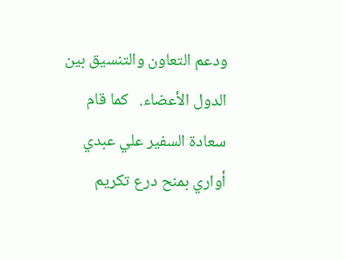ودعم التعاون والتنسيق بين الدول الأعضاء.   كما قام سعادة السفير علي عبدي أواري بمنح درع تكريم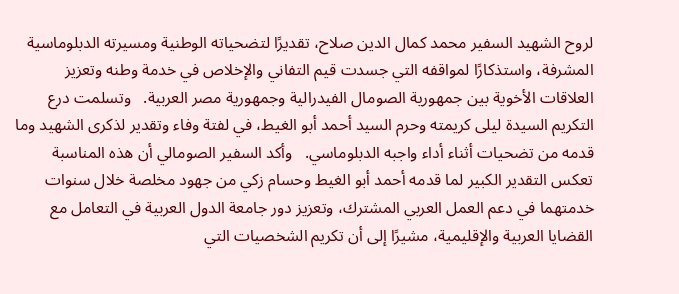لروح الشهيد السفير محمد كمال الدين صلاح، تقديرًا لتضحياته الوطنية ومسيرته الدبلوماسية المشرفة، واستذكارًا لمواقفه التي جسدت قيم التفاني والإخلاص في خدمة وطنه وتعزيز العلاقات الأخوية بين جمهورية الصومال الفيدرالية وجمهورية مصر العربية.   وتسلمت درع التكريم السيدة ليلى كريمته وحرم السيد أحمد أبو الغيط، في لفتة وفاء وتقدير لذكرى الشهيد وما قدمه من تضحيات أثناء أداء واجبه الدبلوماسي.   وأكد السفير الصومالي أن هذه المناسبة تعكس التقدير الكبير لما قدمه أحمد أبو الغيط وحسام زكي من جهود مخلصة خلال سنوات خدمتهما في دعم العمل العربي المشترك، وتعزيز دور جامعة الدول العربية في التعامل مع القضايا العربية والإقليمية، مشيرًا إلى أن تكريم الشخصيات التي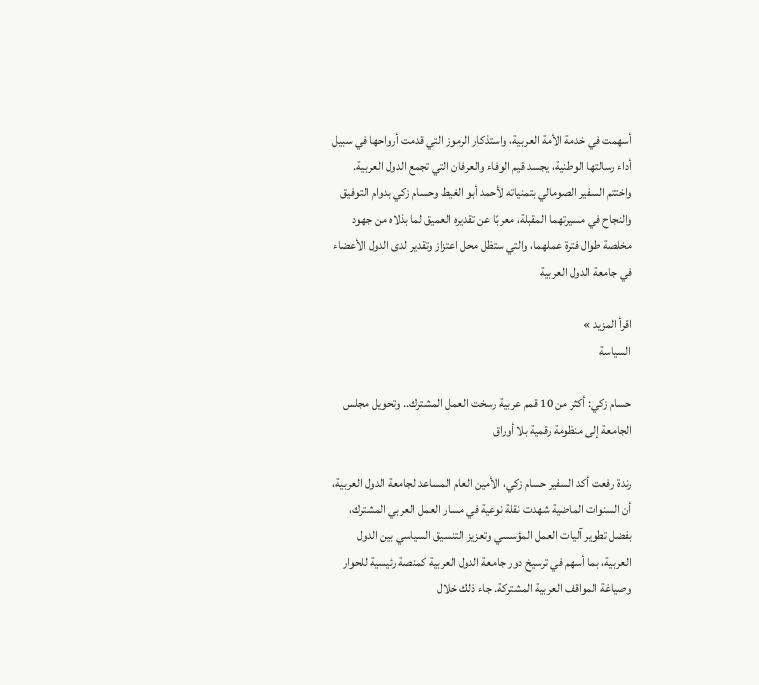أسهمت في خدمة الأمة العربية، واستذكار الرموز التي قدمت أرواحها في سبيل أداء رسالتها الوطنية، يجسد قيم الوفاء والعرفان التي تجمع الدول العربية.   واختتم السفير الصومالي بتمنياته لأحمد أبو الغيط وحسام زكي بدوام التوفيق والنجاح في مسيرتهما المقبلة، معربًا عن تقديره العميق لما بذلاه من جهود مخلصة طوال فترة عملهما، والتي ستظل محل اعتزاز وتقدير لدى الدول الأعضاء في جامعة الدول العربية

اقرأ المزيد »
السياسة

حسام زكي: أكثر من 10 قمم عربية رسخت العمل المشترك.. وتحويل مجلس الجامعة إلى منظومة رقمية بلا أوراق

رندة رفعت أكد السفير حسام زكي، الأمين العام المساعد لجامعة الدول العربية، أن السنوات الماضية شهدت نقلة نوعية في مسار العمل العربي المشترك، بفضل تطوير آليات العمل المؤسسي وتعزيز التنسيق السياسي بين الدول العربية، بما أسهم في ترسيخ دور جامعة الدول العربية كمنصة رئيسية للحوار وصياغة المواقف العربية المشتركة. جاء ذلك خلال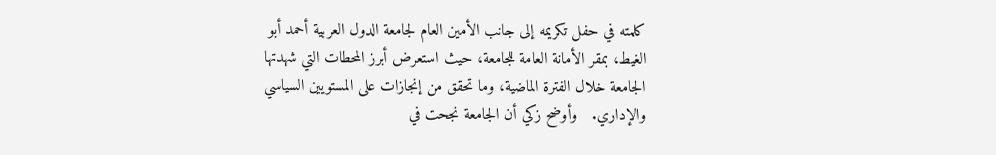كلمته في حفل تكريمه إلى جانب الأمين العام لجامعة الدول العربية أحمد أبو الغيط، بمقر الأمانة العامة للجامعة، حيث استعرض أبرز المحطات التي شهدتها الجامعة خلال الفترة الماضية، وما تحقق من إنجازات على المستويين السياسي والإداري.   وأوضح زكي أن الجامعة نجحت في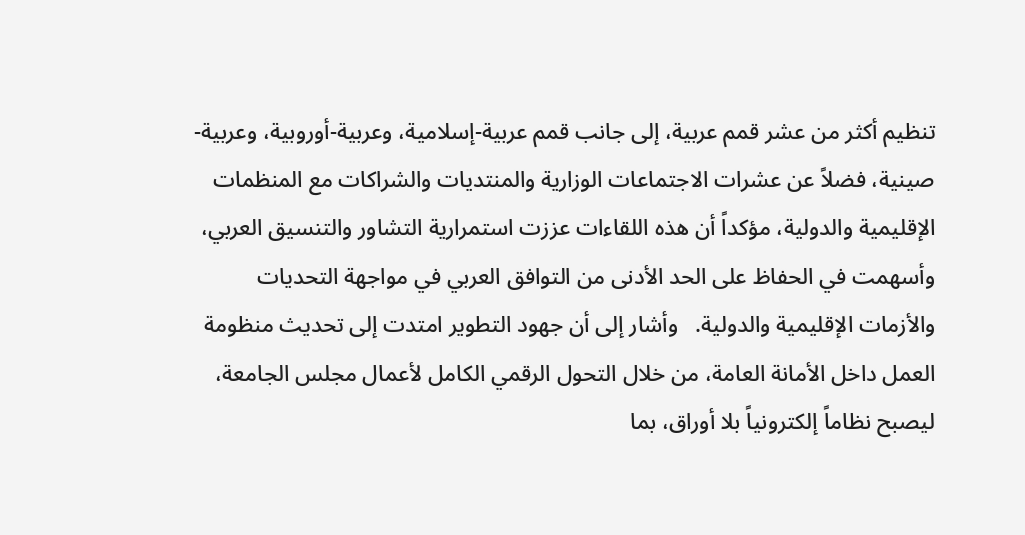تنظيم أكثر من عشر قمم عربية، إلى جانب قمم عربية-إسلامية، وعربية-أوروبية، وعربية-صينية، فضلاً عن عشرات الاجتماعات الوزارية والمنتديات والشراكات مع المنظمات الإقليمية والدولية، مؤكداً أن هذه اللقاءات عززت استمرارية التشاور والتنسيق العربي، وأسهمت في الحفاظ على الحد الأدنى من التوافق العربي في مواجهة التحديات والأزمات الإقليمية والدولية.   وأشار إلى أن جهود التطوير امتدت إلى تحديث منظومة العمل داخل الأمانة العامة، من خلال التحول الرقمي الكامل لأعمال مجلس الجامعة، ليصبح نظاماً إلكترونياً بلا أوراق، بما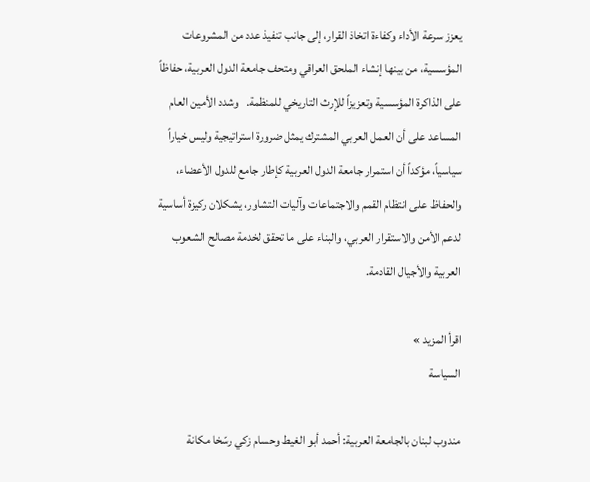يعزز سرعة الأداء وكفاءة اتخاذ القرار، إلى جانب تنفيذ عدد من المشروعات المؤسسية، من بينها إنشاء الملحق العراقي ومتحف جامعة الدول العربية، حفاظاً على الذاكرة المؤسسية وتعزيزاً للإرث التاريخي للمنظمة.   وشدد الأمين العام المساعد على أن العمل العربي المشترك يمثل ضرورة استراتيجية وليس خياراً سياسياً، مؤكداً أن استمرار جامعة الدول العربية كإطار جامع للدول الأعضاء، والحفاظ على انتظام القمم والاجتماعات وآليات التشاور، يشكلان ركيزة أساسية لدعم الأمن والاستقرار العربي، والبناء على ما تحقق لخدمة مصالح الشعوب العربية والأجيال القادمة.

اقرأ المزيد »
السياسة

مندوب لبنان بالجامعة العربية: أحمد أبو الغيط وحسام زكي رسّخا مكانة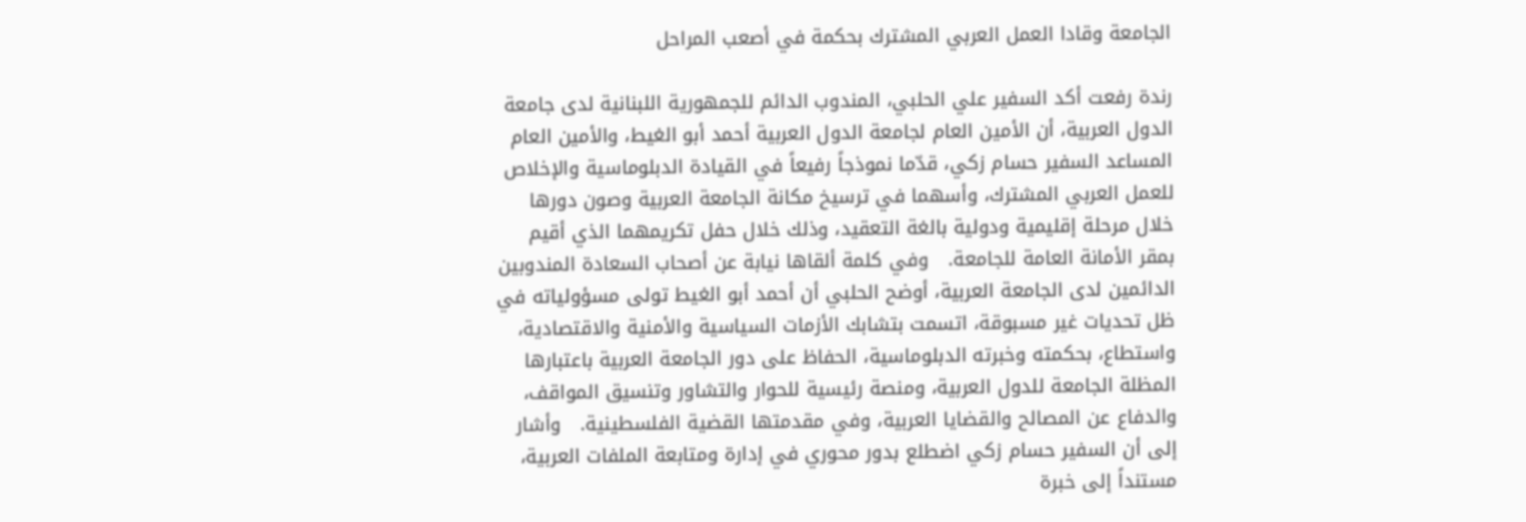الجامعة وقادا العمل العربي المشترك بحكمة في أصعب المراحل

رندة رفعت أكد السفير علي الحلبي، المندوب الدائم للجمهورية اللبنانية لدى جامعة الدول العربية، أن الأمين العام لجامعة الدول العربية أحمد أبو الغيط، والأمين العام المساعد السفير حسام زكي، قدّما نموذجاً رفيعاً في القيادة الدبلوماسية والإخلاص للعمل العربي المشترك، وأسهما في ترسيخ مكانة الجامعة العربية وصون دورها خلال مرحلة إقليمية ودولية بالغة التعقيد، وذلك خلال حفل تكريمهما الذي أقيم بمقر الأمانة العامة للجامعة.   وفي كلمة ألقاها نيابة عن أصحاب السعادة المندوبين الدائمين لدى الجامعة العربية، أوضح الحلبي أن أحمد أبو الغيط تولى مسؤولياته في ظل تحديات غير مسبوقة، اتسمت بتشابك الأزمات السياسية والأمنية والاقتصادية، واستطاع، بحكمته وخبرته الدبلوماسية، الحفاظ على دور الجامعة العربية باعتبارها المظلة الجامعة للدول العربية، ومنصة رئيسية للحوار والتشاور وتنسيق المواقف، والدفاع عن المصالح والقضايا العربية، وفي مقدمتها القضية الفلسطينية.   وأشار إلى أن السفير حسام زكي اضطلع بدور محوري في إدارة ومتابعة الملفات العربية، مستنداً إلى خبرة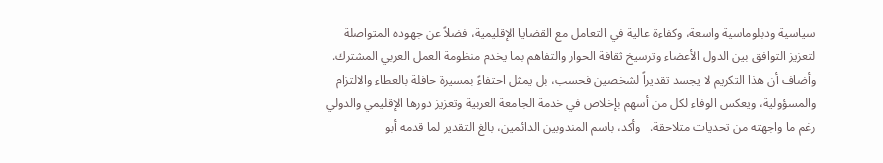سياسية ودبلوماسية واسعة، وكفاءة عالية في التعامل مع القضايا الإقليمية، فضلاً عن جهوده المتواصلة لتعزيز التوافق بين الدول الأعضاء وترسيخ ثقافة الحوار والتفاهم بما يخدم منظومة العمل العربي المشترك.   وأضاف أن هذا التكريم لا يجسد تقديراً لشخصين فحسب، بل يمثل احتفاءً بمسيرة حافلة بالعطاء والالتزام والمسؤولية، ويعكس الوفاء لكل من أسهم بإخلاص في خدمة الجامعة العربية وتعزيز دورها الإقليمي والدولي رغم ما واجهته من تحديات متلاحقة.   وأكد، باسم المندوبين الدائمين، بالغ التقدير لما قدمه أبو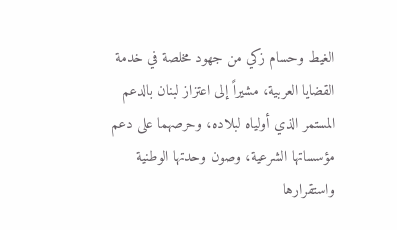الغيط وحسام زكي من جهود مخلصة في خدمة القضايا العربية، مشيراً إلى اعتزاز لبنان بالدعم المستمر الذي أولياه لبلاده، وحرصهما على دعم مؤسساتها الشرعية، وصون وحدتها الوطنية واستقرارها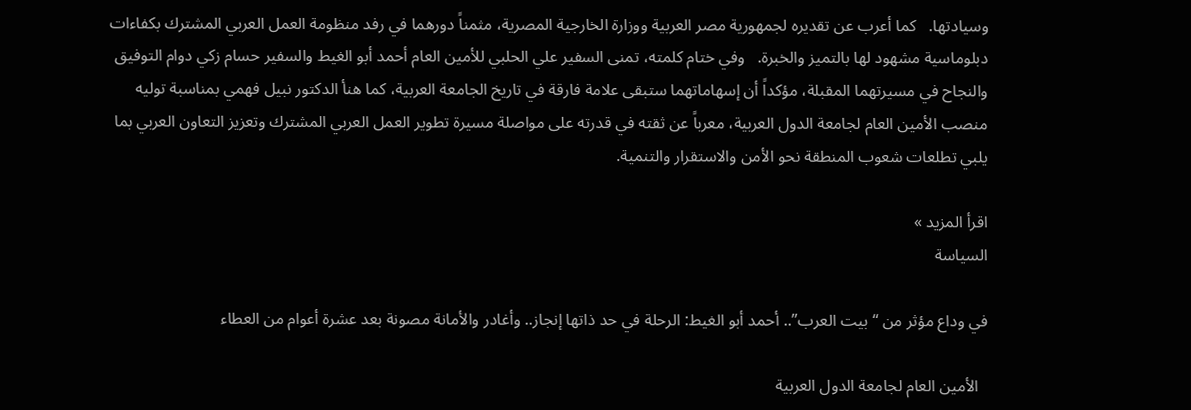وسيادتها.   كما أعرب عن تقديره لجمهورية مصر العربية ووزارة الخارجية المصرية، مثمناً دورهما في رفد منظومة العمل العربي المشترك بكفاءات دبلوماسية مشهود لها بالتميز والخبرة.   وفي ختام كلمته، تمنى السفير علي الحلبي للأمين العام أحمد أبو الغيط والسفير حسام زكي دوام التوفيق والنجاح في مسيرتهما المقبلة، مؤكداً أن إسهاماتهما ستبقى علامة فارقة في تاريخ الجامعة العربية، كما هنأ الدكتور نبيل فهمي بمناسبة توليه منصب الأمين العام لجامعة الدول العربية، معرباً عن ثقته في قدرته على مواصلة مسيرة تطوير العمل العربي المشترك وتعزيز التعاون العربي بما يلبي تطلعات شعوب المنطقة نحو الأمن والاستقرار والتنمية.

اقرأ المزيد »
السياسة

في وداع مؤثر من “بيت العرب”.. أحمد أبو الغيط: الرحلة في حد ذاتها إنجاز.. وأغادر والأمانة مصونة بعد عشرة أعوام من العطاء

  الأمين العام لجامعة الدول العربية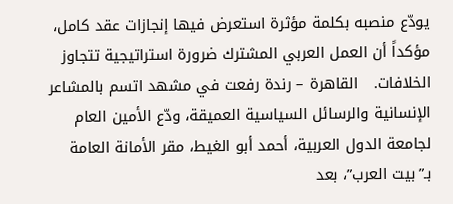يودّع منصبه بكلمة مؤثرة استعرض فيها إنجازات عقد كامل، مؤكداً أن العمل العربي المشترك ضرورة استراتيجية تتجاوز الخلافات.   القاهرة – رندة رفعت في مشهد اتسم بالمشاعر الإنسانية والرسائل السياسية العميقة، ودّع الأمين العام لجامعة الدول العربية، أحمد أبو الغيط، مقر الأمانة العامة بـ”بيت العرب”، بعد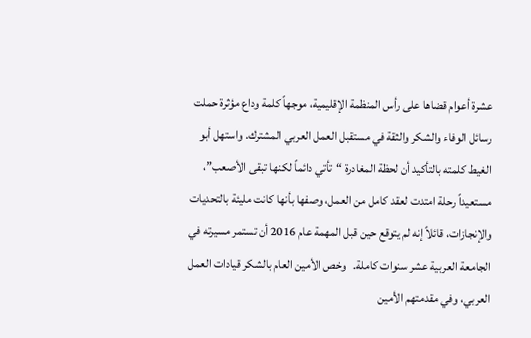عشرة أعوام قضاها على رأس المنظمة الإقليمية، موجهاً كلمة وداع مؤثرة حملت رسائل الوفاء والشكر والثقة في مستقبل العمل العربي المشترك. واستهل أبو الغيط كلمته بالتأكيد أن لحظة المغادرة “تأتي دائماً لكنها تبقى الأصعب”، مستعيداً رحلة امتدت لعقد كامل من العمل، وصفها بأنها كانت مليئة بالتحديات والإنجازات، قائلاً إنه لم يتوقع حين قبل المهمة عام 2016 أن تستمر مسيرته في الجامعة العربية عشر سنوات كاملة.   وخص الأمين العام بالشكر قيادات العمل العربي، وفي مقدمتهم الأمين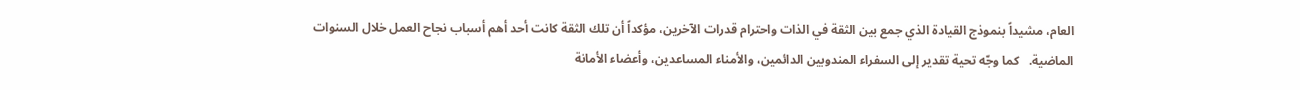العام، مشيداً بنموذج القيادة الذي جمع بين الثقة في الذات واحترام قدرات الآخرين، مؤكداً أن تلك الثقة كانت أحد أهم أسباب نجاح العمل خلال السنوات الماضية.   كما وجّه تحية تقدير إلى السفراء المندوبين الدائمين، والأمناء المساعدين، وأعضاء الأمانة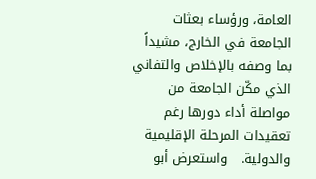العامة، ورؤساء بعثات الجامعة في الخارج، مشيداً بما وصفه بالإخلاص والتفاني الذي مكّن الجامعة من مواصلة أداء دورها رغم تعقيدات المرحلة الإقليمية والدولية.   واستعرض أبو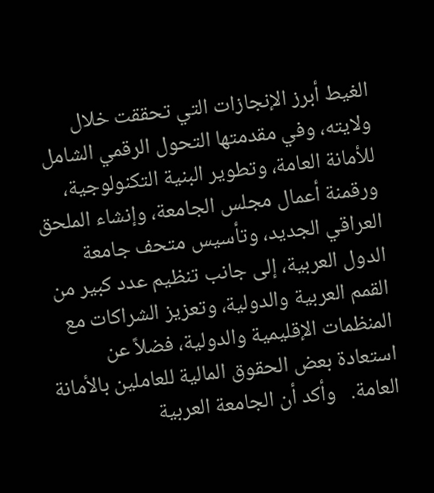الغيط أبرز الإنجازات التي تحققت خلال ولايته، وفي مقدمتها التحول الرقمي الشامل للأمانة العامة، وتطوير البنية التكنولوجية، ورقمنة أعمال مجلس الجامعة، وإنشاء الملحق العراقي الجديد، وتأسيس متحف جامعة الدول العربية، إلى جانب تنظيم عدد كبير من القمم العربية والدولية، وتعزيز الشراكات مع المنظمات الإقليمية والدولية، فضلاً عن استعادة بعض الحقوق المالية للعاملين بالأمانة العامة.   وأكد أن الجامعة العربية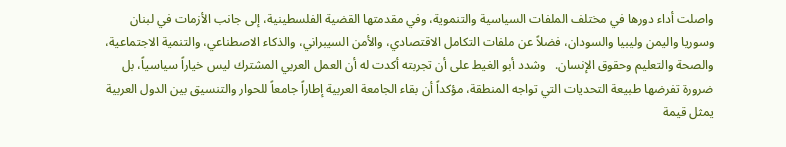واصلت أداء دورها في مختلف الملفات السياسية والتنموية، وفي مقدمتها القضية الفلسطينية، إلى جانب الأزمات في لبنان وسوريا واليمن وليبيا والسودان، فضلاً عن ملفات التكامل الاقتصادي، والأمن السيبراني، والذكاء الاصطناعي، والتنمية الاجتماعية، والصحة والتعليم وحقوق الإنسان.   وشدد أبو الغيط على أن تجربته أكدت له أن العمل العربي المشترك ليس خياراً سياسياً، بل ضرورة تفرضها طبيعة التحديات التي تواجه المنطقة، مؤكداً أن بقاء الجامعة العربية إطاراً جامعاً للحوار والتنسيق بين الدول العربية يمثل قيمة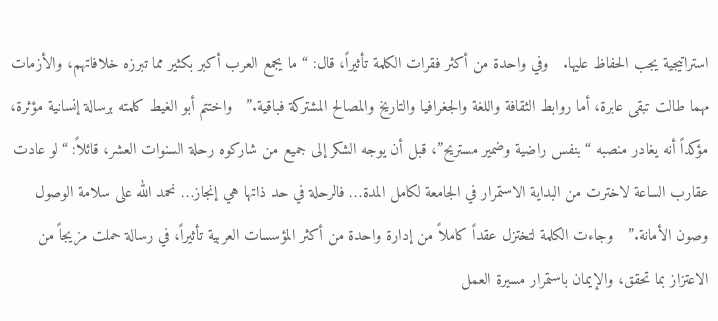استراتيجية يجب الحفاظ عليها.   وفي واحدة من أكثر فقرات الكلمة تأثيراً، قال: “ما يجمع العرب أكبر بكثير مما تبرزه خلافاتهم، والأزمات مهما طالت تبقى عابرة، أما روابط الثقافة واللغة والجغرافيا والتاريخ والمصالح المشتركة فباقية.”   واختتم أبو الغيط كلمته برسالة إنسانية مؤثرة، مؤكداً أنه يغادر منصبه “بنفس راضية وضمير مستريح”، قبل أن يوجه الشكر إلى جميع من شاركوه رحلة السنوات العشر، قائلاً: “لو عادت عقارب الساعة لاخترت من البداية الاستمرار في الجامعة لكامل المدة… فالرحلة في حد ذاتها هي إنجاز… نحمد الله على سلامة الوصول وصون الأمانة.”   وجاءت الكلمة لتختزل عقداً كاملاً من إدارة واحدة من أكثر المؤسسات العربية تأثيراً، في رسالة حملت مزيجاً من الاعتزاز بما تحقق، والإيمان باستمرار مسيرة العمل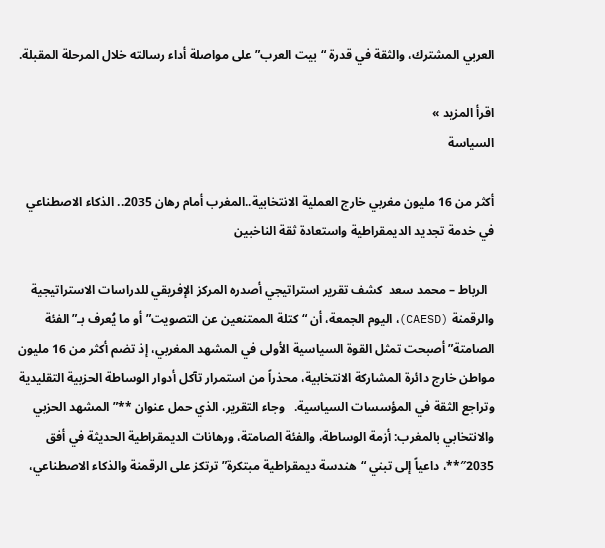العربي المشترك، والثقة في قدرة “بيت العرب” على مواصلة أداء رسالته خلال المرحلة المقبلة.

اقرأ المزيد »
السياسة

أكثر من 16 مليون مغربي خارج العملية الانتخابية..المغرب أمام رهان 2035.. الذكاء الاصطناعي في خدمة تجديد الديمقراطية واستعادة ثقة الناخبين

  الرباط – محمد سعد  كشف تقرير استراتيجي أصدره المركز الإفريقي للدراسات الاستراتيجية والرقمنة (CAESD)، اليوم الجمعة، أن “كتلة الممتنعين عن التصويت” أو ما يُعرف بـ”الفئة الصامتة” أصبحت تمثل القوة السياسية الأولى في المشهد المغربي، إذ تضم أكثر من 16 مليون مواطن خارج دائرة المشاركة الانتخابية، محذراً من استمرار تآكل أدوار الوساطة الحزبية التقليدية وتراجع الثقة في المؤسسات السياسية.   وجاء التقرير، الذي حمل عنوان **”المشهد الحزبي والانتخابي بالمغرب: أزمة الوساطة، والفئة الصامتة، ورهانات الديمقراطية الحديثة في أفق 2035″**، داعياً إلى تبني “هندسة ديمقراطية مبتكرة” ترتكز على الرقمنة والذكاء الاصطناعي،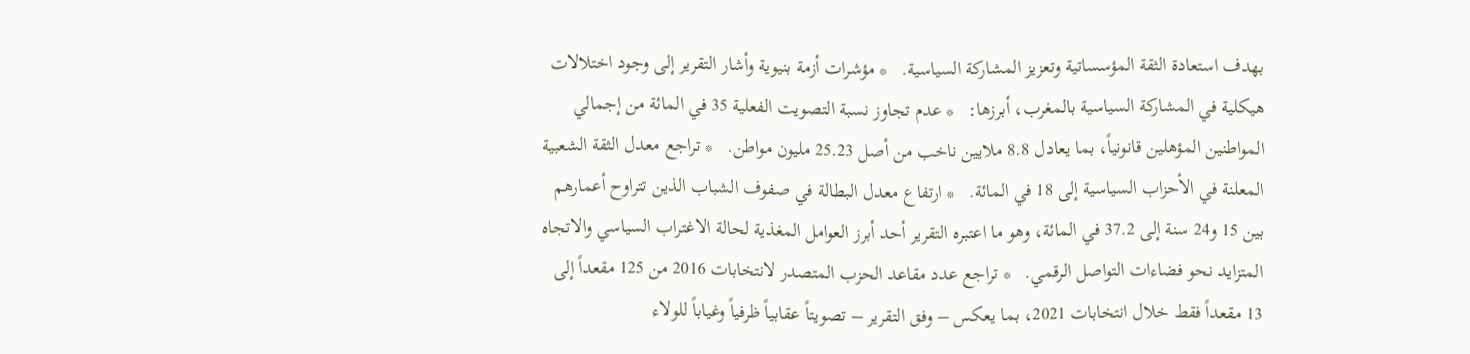بهدف استعادة الثقة المؤسساتية وتعزيز المشاركة السياسية.   * مؤشرات أزمة بنيوية وأشار التقرير إلى وجود اختلالات هيكلية في المشاركة السياسية بالمغرب، أبرزها:   * عدم تجاوز نسبة التصويت الفعلية 35 في المائة من إجمالي المواطنين المؤهلين قانونياً، بما يعادل 8.8 ملايين ناخب من أصل 25.23 مليون مواطن.   * تراجع معدل الثقة الشعبية المعلنة في الأحزاب السياسية إلى 18 في المائة.   * ارتفاع معدل البطالة في صفوف الشباب الذين تتراوح أعمارهم بين 15 و24 سنة إلى 37.2 في المائة، وهو ما اعتبره التقرير أحد أبرز العوامل المغذية لحالة الاغتراب السياسي والاتجاه المتزايد نحو فضاءات التواصل الرقمي.   * تراجع عدد مقاعد الحزب المتصدر لانتخابات 2016 من 125 مقعداً إلى 13 مقعداً فقط خلال انتخابات 2021، بما يعكس – وفق التقرير – تصويتاً عقابياً ظرفياً وغياباً للولاء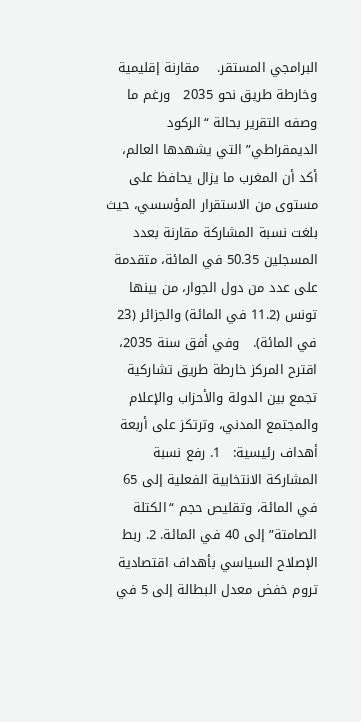البرامجي المستقر.    مقارنة إقليمية وخارطة طريق نحو 2035   ورغم ما وصفه التقرير بحالة “الركود الديمقراطي” التي يشهدها العالم، أكد أن المغرب ما يزال يحافظ على مستوى من الاستقرار المؤسسي، حيث بلغت نسبة المشاركة مقارنة بعدد المسجلين 50.35 في المائة، متقدمة على عدد من دول الجوار، من بينها تونس (11.2 في المائة) والجزائر (23 في المائة).   وفي أفق سنة 2035، اقترح المركز خارطة طريق تشاركية تجمع بين الدولة والأحزاب والإعلام والمجتمع المدني، وترتكز على أربعة أهداف رئيسية:   1. رفع نسبة المشاركة الانتخابية الفعلية إلى 65 في المائة، وتقليص حجم “الكتلة الصامتة” إلى 40 في المائة. 2. ربط الإصلاح السياسي بأهداف اقتصادية تروم خفض معدل البطالة إلى 5 في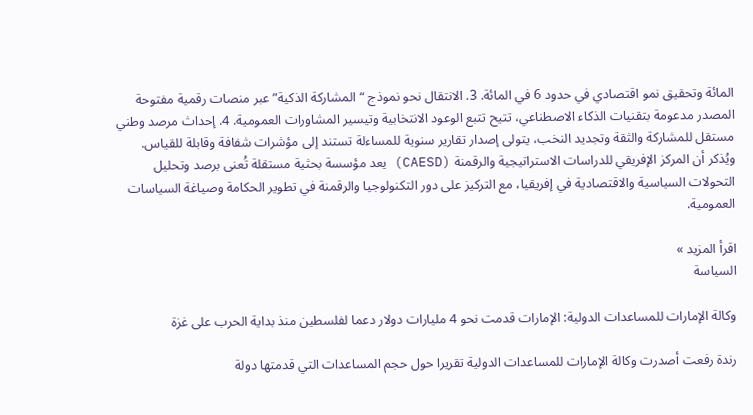المائة وتحقيق نمو اقتصادي في حدود 6 في المائة. 3. الانتقال نحو نموذج “المشاركة الذكية” عبر منصات رقمية مفتوحة المصدر مدعومة بتقنيات الذكاء الاصطناعي، تتيح تتبع الوعود الانتخابية وتيسير المشاورات العمومية. 4. إحداث مرصد وطني مستقل للمشاركة والثقة وتجديد النخب، يتولى إصدار تقارير سنوية للمساءلة تستند إلى مؤشرات شفافة وقابلة للقياس.   ويُذكر أن المركز الإفريقي للدراسات الاستراتيجية والرقمنة (CAESD) يعد مؤسسة بحثية مستقلة تُعنى برصد وتحليل التحولات السياسية والاقتصادية في إفريقيا، مع التركيز على دور التكنولوجيا والرقمنة في تطوير الحكامة وصياغة السياسات العمومية.

اقرأ المزيد »
السياسة

وكالة الإمارات للمساعدات الدولية: الإمارات قدمت نحو 4 مليارات دولار دعما لفلسطين منذ بداية الحرب على غزة

رندة رفعت أصدرت وكالة الإمارات للمساعدات الدولية تقريرا حول حجم المساعدات التي قدمتها دولة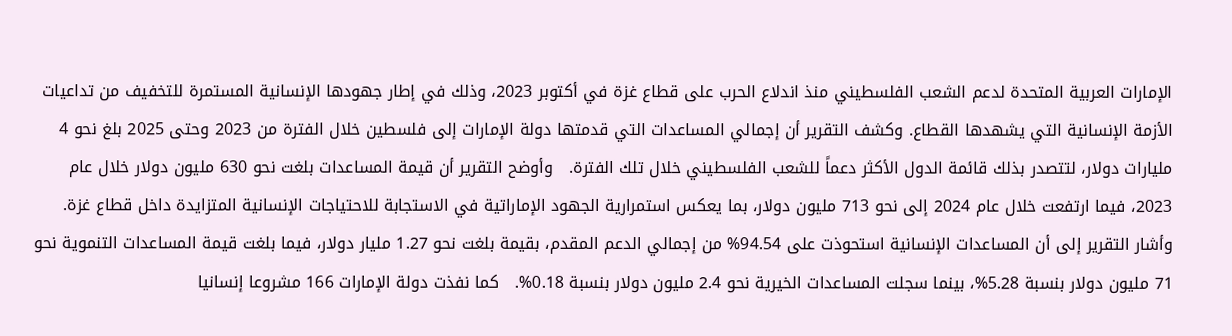الإمارات العربية المتحدة لدعم الشعب الفلسطيني منذ اندلاع الحرب على قطاع غزة في أكتوبر 2023، وذلك في إطار جهودها الإنسانية المستمرة للتخفيف من تداعيات الأزمة الإنسانية التي يشهدها القطاع. وكشف التقرير أن إجمالي المساعدات التي قدمتها دولة الإمارات إلى فلسطين خلال الفترة من 2023 وحتى 2025 بلغ نحو 4 مليارات دولار، لتتصدر بذلك قائمة الدول الأكثر دعماً للشعب الفلسطيني خلال تلك الفترة.   وأوضح التقرير أن قيمة المساعدات بلغت نحو 630 مليون دولار خلال عام 2023، فيما ارتفعت خلال عام 2024 إلى نحو 713 مليون دولار، بما يعكس استمرارية الجهود الإماراتية في الاستجابة للاحتياجات الإنسانية المتزايدة داخل قطاع غزة.   وأشار التقرير إلى أن المساعدات الإنسانية استحوذت على 94.54% من إجمالي الدعم المقدم، بقيمة بلغت نحو 1.27 مليار دولار، فيما بلغت قيمة المساعدات التنموية نحو 71 مليون دولار بنسبة 5.28%، بينما سجلت المساعدات الخيرية نحو 2.4 مليون دولار بنسبة 0.18%.   كما نفذت دولة الإمارات 166 مشروعا إنسانيا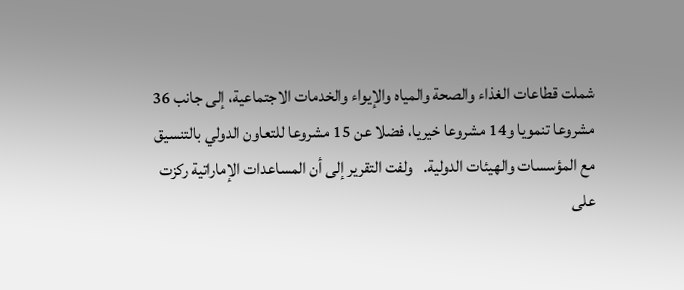شملت قطاعات الغذاء والصحة والمياه والإيواء والخدمات الاجتماعية، إلى جانب 36 مشروعا تنمويا و14 مشروعا خيريا، فضلا عن 15 مشروعا للتعاون الدولي بالتنسيق مع المؤسسات والهيئات الدولية.   ولفت التقرير إلى أن المساعدات الإماراتية ركزت على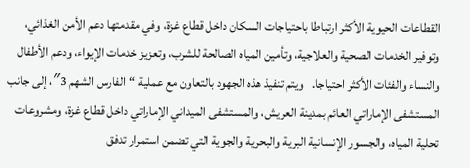القطاعات الحيوية الأكثر ارتباطا باحتياجات السكان داخل قطاع غزة، وفي مقدمتها دعم الأمن الغذائي، وتوفير الخدمات الصحية والعلاجية، وتأمين المياه الصالحة للشرب، وتعزيز خدمات الإيواء، ودعم الأطفال والنساء والفئات الأكثر احتياجا.   ويتم تنفيذ هذه الجهود بالتعاون مع عملية “الفارس الشهم 3″، إلى جانب المستشفى الإماراتي العائم بمدينة العريش، والمستشفى الميداني الإماراتي داخل قطاع غزة، ومشروعات تحلية المياه، والجسور الإنسانية البرية والبحرية والجوية التي تضمن استمرار تدفق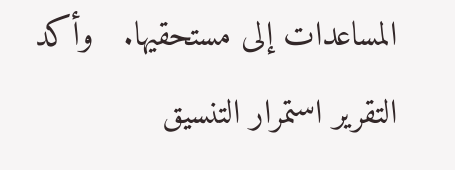المساعدات إلى مستحقيها.   وأكد التقرير استمرار التنسيق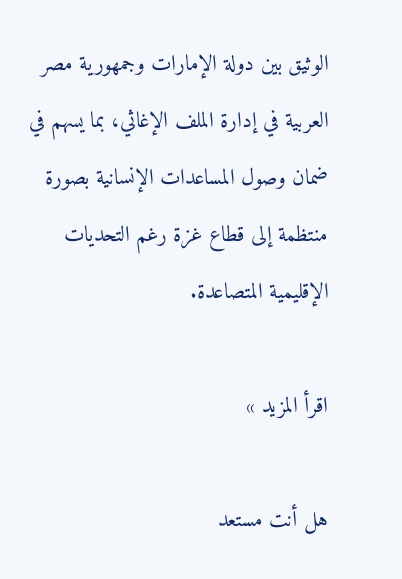الوثيق بين دولة الإمارات وجمهورية مصر العربية في إدارة الملف الإغاثي، بما يسهم في ضمان وصول المساعدات الإنسانية بصورة منتظمة إلى قطاع غزة رغم التحديات الإقليمية المتصاعدة.

اقرأ المزيد »

هل أنت مستعد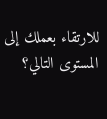للارتقاء بعملك إلى المستوى التالي؟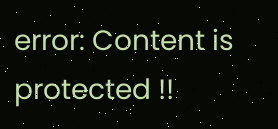error: Content is protected !!